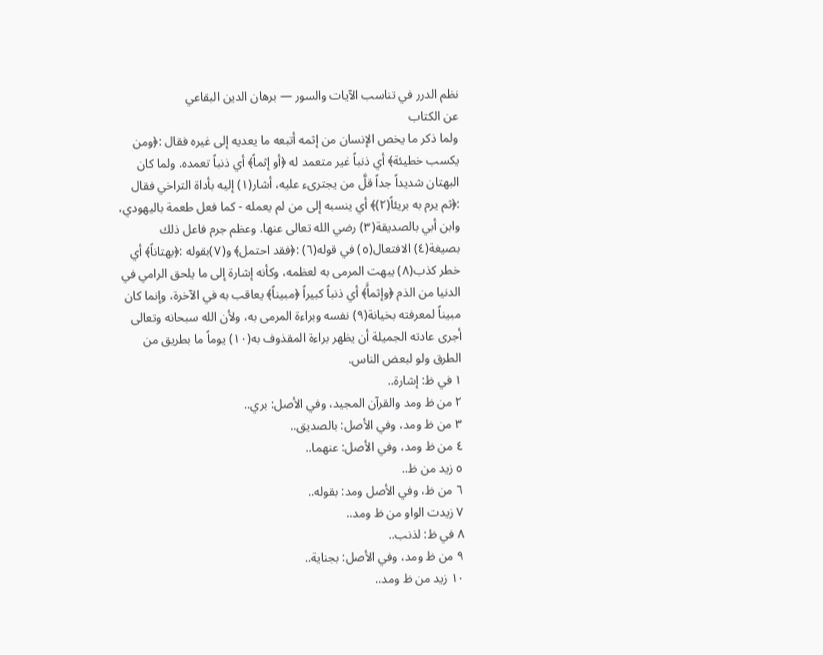نظم الدرر في تناسب الآيات والسور — برهان الدين البقاعي
عن الكتاب
ولما ذكر ما يخص الإنسان من إثمه أتبعه ما يعديه إلى غيره فقال :﴿ومن يكسب خطيئة﴾ أي ذنباً غير متعمد له ﴿أو إثماً﴾ أي ذنباً تعمده. ولما كان البهتان شديداً جداً قلَّ من يجترىء عليه، أشار(١) إليه بأداة التراخي فقال :﴿ثم يرم به بريئاً(٢)﴾ أي ينسبه إلى من لم يعمله - كما فعل طعمة باليهودي، وابن أبي بالصديقة(٣) رضي الله تعالى عنها. وعظم جرم فاعل ذلك بصيغة(٤) الافتعال(٥) في قوله(٦) :﴿فقد احتمل﴾ و(٧)بقوله :﴿بهتاناً﴾ أي خطر كذب(٨) يبهت المرمى به لعظمه، وكأنه إشارة إلى ما يلحق الرامي في الدنيا من الذم ﴿وإثماًَ﴾ أي ذنباً كبيراً ﴿مبيناً﴾ يعاقب به في الآخرة، وإنما كان مبيناً لمعرفته بخيانة(٩) نفسه وبراءة المرمى به، ولأن الله سبحانه وتعالى أجرى عادته الجميلة أن يظهر براءة المقذوف به(١٠) يوماً ما بطريق من الطرق ولو لبعض الناس.
١ في ظ: إشارة..
٢ من ظ ومد والقرآن المجيد، وفي الأصل: بري..
٣ من ظ ومد، وفي الأصل: بالصديق..
٤ من ظ ومد، وفي الأصل: عنهما..
٥ زيد من ظ..
٦ من ظ، وفي الأصل ومد: بقوله..
٧ زيدت الواو من ظ ومد..
٨ في ظ: لذنب..
٩ من ظ ومد، وفي الأصل: بجناية..
١٠ زيد من ظ ومد..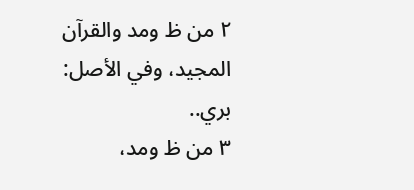٢ من ظ ومد والقرآن المجيد، وفي الأصل: بري..
٣ من ظ ومد،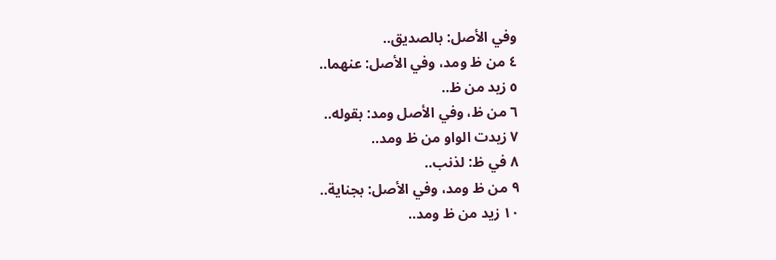وفي الأصل: بالصديق..
٤ من ظ ومد، وفي الأصل: عنهما..
٥ زيد من ظ..
٦ من ظ، وفي الأصل ومد: بقوله..
٧ زيدت الواو من ظ ومد..
٨ في ظ: لذنب..
٩ من ظ ومد، وفي الأصل: بجناية..
١٠ زيد من ظ ومد..